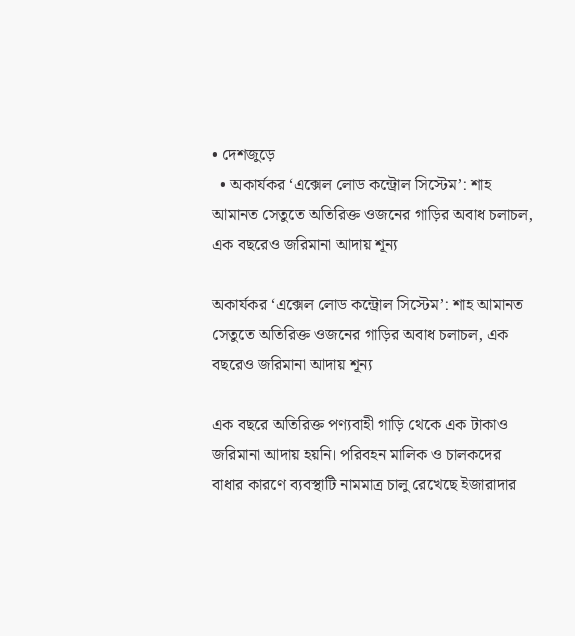• দেশজুড়ে
  • অকার্যকর ‘এক্সেল লোড কন্ট্রোল সিস্টেম’: শাহ আমানত সেতুতে অতিরিক্ত ওজনের গাড়ির অবাধ চলাচল, এক বছরেও জরিমানা আদায় শূন্য

অকার্যকর ‘এক্সেল লোড কন্ট্রোল সিস্টেম’: শাহ আমানত সেতুতে অতিরিক্ত ওজনের গাড়ির অবাধ চলাচল, এক বছরেও জরিমানা আদায় শূন্য

এক বছরে অতিরিক্ত পণ্যবাহী গাড়ি থেকে এক টাকাও জরিমানা আদায় হয়নি। পরিবহন মালিক ও চালকদের বাধার কারণে ব্যবস্থাটি নামমাত্র চালু রেখেছে ইজারাদার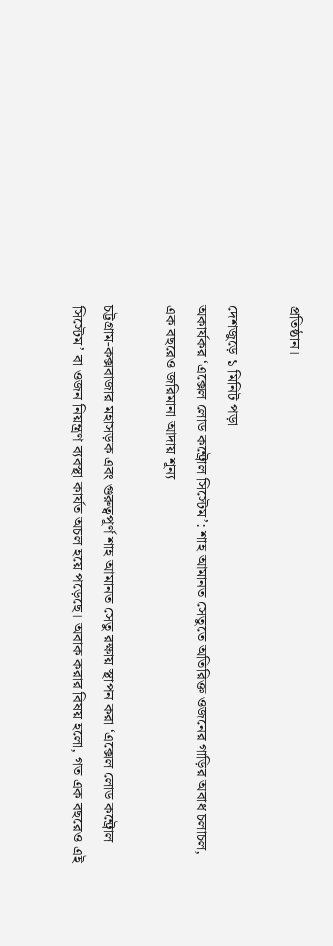প্রতিষ্ঠান।

দেশজুড়ে ১ মিনিট পড়া
অকার্যকর ‘এক্সেল লোড কন্ট্রোল সিস্টেম’: শাহ আমানত সেতুতে অতিরিক্ত ওজনের গাড়ির অবাধ চলাচল, এক বছরেও জরিমানা আদায় শূন্য

চট্টগ্রাম-কক্সবাজার মহাসড়ক এবং গুরুত্বপূর্ণ শাহ আমানত সেতু রক্ষায় স্থাপন করা ‘এক্সেল লোড কন্ট্রোল সিস্টেম’ বা ওজন নিয়ন্ত্রণ ব্যবস্থা কার্যত অচল হয়ে পড়েছে। অবাক করার বিষয় হলো, গত এক বছরেও এই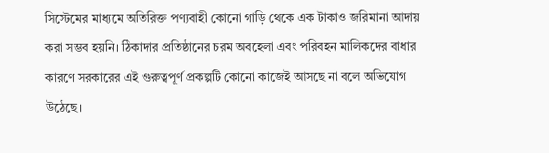সিস্টেমের মাধ্যমে অতিরিক্ত পণ্যবাহী কোনো গাড়ি থেকে এক টাকাও জরিমানা আদায় করা সম্ভব হয়নি। ঠিকাদার প্রতিষ্ঠানের চরম অবহেলা এবং পরিবহন মালিকদের বাধার কারণে সরকারের এই গুরুত্বপূর্ণ প্রকল্পটি কোনো কাজেই আসছে না বলে অভিযোগ উঠেছে।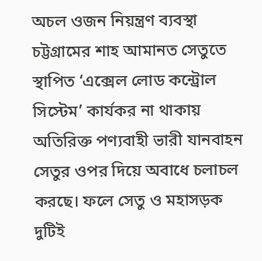অচল ওজন নিয়ন্ত্রণ ব্যবস্থা চট্টগ্রামের শাহ আমানত সেতুতে স্থাপিত ‘এক্সেল লোড কন্ট্রোল সিস্টেম’ কার্যকর না থাকায় অতিরিক্ত পণ্যবাহী ভারী যানবাহন সেতুর ওপর দিয়ে অবাধে চলাচল করছে। ফলে সেতু ও মহাসড়ক দুটিই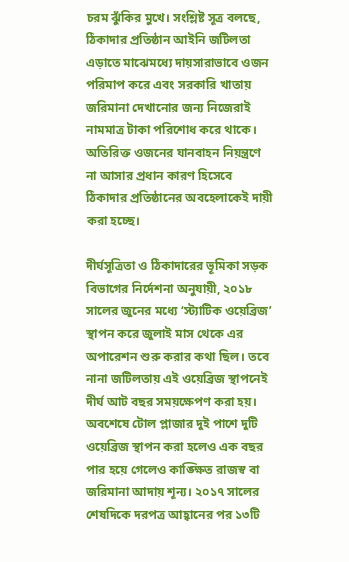চরম ঝুঁকির মুখে। সংশ্লিষ্ট সূত্র বলছে, ঠিকাদার প্রতিষ্ঠান আইনি জটিলতা এড়াতে মাঝেমধ্যে দায়সারাভাবে ওজন পরিমাপ করে এবং সরকারি খাতায় জরিমানা দেখানোর জন্য নিজেরাই নামমাত্র টাকা পরিশোধ করে থাকে। অতিরিক্ত ওজনের যানবাহন নিয়ন্ত্রণে না আসার প্রধান কারণ হিসেবে ঠিকাদার প্রতিষ্ঠানের অবহেলাকেই দায়ী করা হচ্ছে।

দীর্ঘসূত্রিতা ও ঠিকাদারের ভূমিকা সড়ক বিভাগের নির্দেশনা অনুযায়ী, ২০১৮ সালের জুনের মধ্যে ‘স্ট্যাটিক ওয়েব্রিজ’ স্থাপন করে জুলাই মাস থেকে এর অপারেশন শুরু করার কথা ছিল। তবে নানা জটিলতায় এই ওয়েব্রিজ স্থাপনেই দীর্ঘ আট বছর সময়ক্ষেপণ করা হয়। অবশেষে টোল প্লাজার দুই পাশে দুটি ওয়েব্রিজ স্থাপন করা হলেও এক বছর পার হয়ে গেলেও কাঙ্ক্ষিত রাজস্ব বা জরিমানা আদায় শূন্য। ২০১৭ সালের শেষদিকে দরপত্র আহ্বানের পর ১৩টি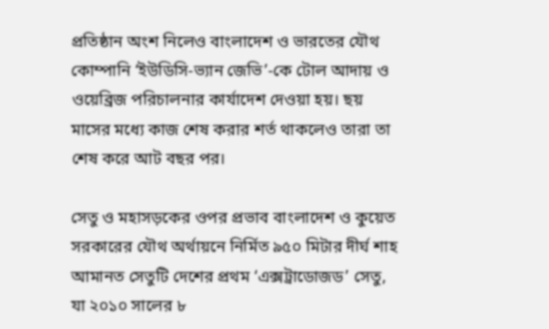প্রতিষ্ঠান অংশ নিলেও বাংলাদেশ ও ভারতের যৌথ কোম্পানি ‘ইউডিসি-ভ্যান জেভি’-কে টোল আদায় ও ওয়েব্রিজ পরিচালনার কার্যাদেশ দেওয়া হয়। ছয় মাসের মধ্যে কাজ শেষ করার শর্ত থাকলেও তারা তা শেষ করে আট বছর পর।

সেতু ও মহাসড়কের ওপর প্রভাব বাংলাদেশ ও কুয়েত সরকারের যৌথ অর্থায়নে নির্মিত ৯৫০ মিটার দীর্ঘ শাহ আমানত সেতুটি দেশের প্রথম ‘এক্সট্রাডোজড’ সেতু, যা ২০১০ সালের ৮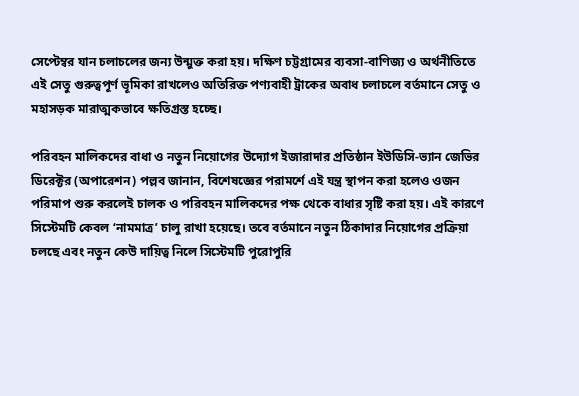সেপ্টেম্বর যান চলাচলের জন্য উন্মুক্ত করা হয়। দক্ষিণ চট্টগ্রামের ব্যবসা-বাণিজ্য ও অর্থনীতিতে এই সেতু গুরুত্বপূর্ণ ভূমিকা রাখলেও অতিরিক্ত পণ্যবাহী ট্রাকের অবাধ চলাচলে বর্তমানে সেতু ও মহাসড়ক মারাত্মকভাবে ক্ষতিগ্রস্ত হচ্ছে।

পরিবহন মালিকদের বাধা ও নতুন নিয়োগের উদ্যোগ ইজারাদার প্রতিষ্ঠান ইউডিসি-ভ্যান জেভির ডিরেক্টর (অপারেশন) পল্লব জানান, বিশেষজ্ঞের পরামর্শে এই যন্ত্র স্থাপন করা হলেও ওজন পরিমাপ শুরু করলেই চালক ও পরিবহন মালিকদের পক্ষ থেকে বাধার সৃষ্টি করা হয়। এই কারণে সিস্টেমটি কেবল ‘নামমাত্র’ চালু রাখা হয়েছে। তবে বর্তমানে নতুন ঠিকাদার নিয়োগের প্রক্রিয়া চলছে এবং নতুন কেউ দায়িত্ব নিলে সিস্টেমটি পুরোপুরি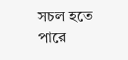সচল হতে পারে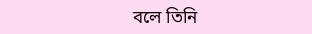বলে তিনি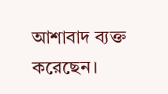আশাবাদ ব্যক্ত করেছেন।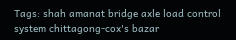Tags: shah amanat bridge axle load control system chittagong-cox's bazar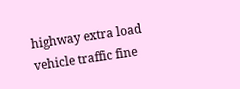highway extra load vehicle traffic fine